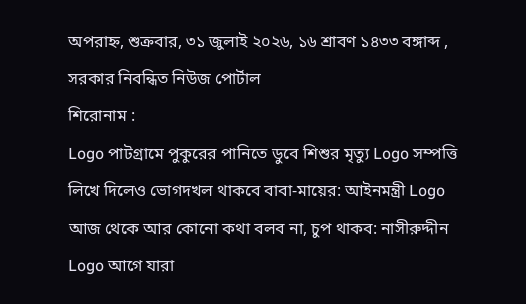অপরাহ্ন, শুক্রবার, ৩১ জুলাই ২০২৬, ১৬ শ্রাবণ ১৪৩৩ বঙ্গাব্দ , সরকার নিবন্ধিত নিউজ পোর্টাল
শিরোনাম :
Logo পাটগ্রামে পুকুরের পানিতে ডুবে শিশুর মৃত্যু Logo সম্পত্তি লিখে দিলেও ভোগদখল থাকবে বাবা-মায়ের: আইনমন্ত্রী Logo আজ থেকে আর কোনো কথা বলব না, চুপ থাকব: নাসীরুদ্দীন Logo আগে যারা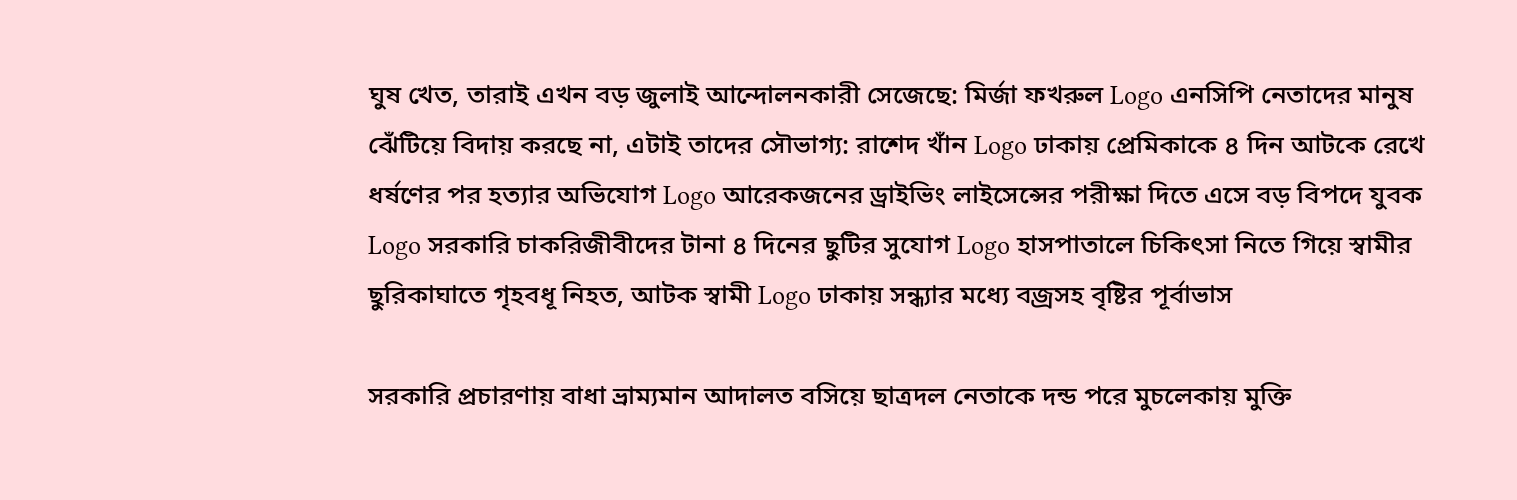ঘুষ খেত, তারাই এখন বড় জুলাই আন্দোলনকারী সেজেছে: মির্জা ফখরুল Logo এনসিপি নেতাদের মানুষ ঝেঁটিয়ে বিদায় করছে না, এটাই তাদের সৌভাগ্য: রাশেদ খাঁন Logo ঢাকায় প্রেমিকাকে ৪ দিন আটকে রেখে ধর্ষণের পর হত্যার অভিযোগ Logo আরেকজনের ড্রাইভিং লাইসেন্সের পরীক্ষা দিতে এসে বড় বিপদে যুবক Logo সরকারি চাকরিজীবীদের টানা ৪ দিনের ছুটির সুযোগ Logo হাসপাতালে চিকিৎসা নিতে গিয়ে স্বামীর ছুরিকাঘাতে গৃহবধূ নিহত, আটক স্বামী Logo ঢাকায় সন্ধ্যার মধ্যে বজ্রসহ বৃষ্টির পূর্বাভাস

সরকারি প্রচারণায় বাধা ভ্রাম্যমান আদালত বসিয়ে ছাত্রদল নেতাকে দন্ড পরে মুচলেকায় মুক্তি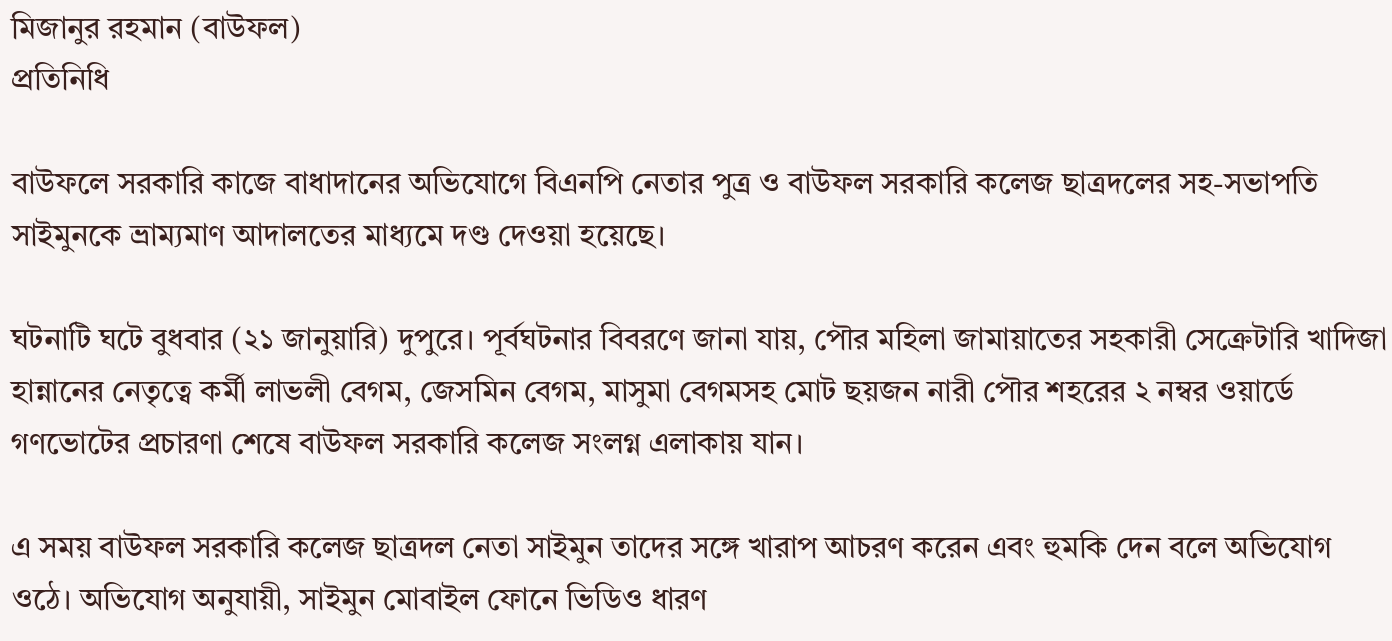মিজানুর রহমান (বাউফল)
প্রতিনিধি

বাউফলে সরকারি কাজে বাধাদানের অভিযোগে বিএনপি নেতার পুত্র ও বাউফল সরকারি কলেজ ছাত্রদলের সহ-সভাপতি সাইমুনকে ভ্রাম্যমাণ আদালতের মাধ্যমে দণ্ড দেওয়া হয়েছে।

ঘটনাটি ঘটে বুধবার (২১ জানুয়ারি) দুপুরে। পূর্বঘটনার বিবরণে জানা যায়, পৌর মহিলা জামায়াতের সহকারী সেক্রেটারি খাদিজা হান্নানের নেতৃত্বে কর্মী লাভলী বেগম, জেসমিন বেগম, মাসুমা বেগমসহ মোট ছয়জন নারী পৌর শহরের ২ নম্বর ওয়ার্ডে গণভোটের প্রচারণা শেষে বাউফল সরকারি কলেজ সংলগ্ন এলাকায় যান।

এ সময় বাউফল সরকারি কলেজ ছাত্রদল নেতা সাইমুন তাদের সঙ্গে খারাপ আচরণ করেন এবং হুমকি দেন বলে অভিযোগ ওঠে। অভিযোগ অনুযায়ী, সাইমুন মোবাইল ফোনে ভিডিও ধারণ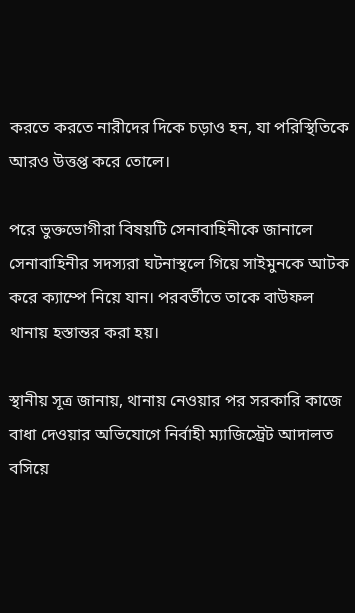করতে করতে নারীদের দিকে চড়াও হন, যা পরিস্থিতিকে আরও উত্তপ্ত করে তোলে।

পরে ভুক্তভোগীরা বিষয়টি সেনাবাহিনীকে জানালে সেনাবাহিনীর সদস্যরা ঘটনাস্থলে গিয়ে সাইমুনকে আটক করে ক্যাম্পে নিয়ে যান। পরবর্তীতে তাকে বাউফল থানায় হস্তান্তর করা হয়।

স্থানীয় সূত্র জানায়, থানায় নেওয়ার পর সরকারি কাজে বাধা দেওয়ার অভিযোগে নির্বাহী ম্যাজিস্ট্রেট আদালত বসিয়ে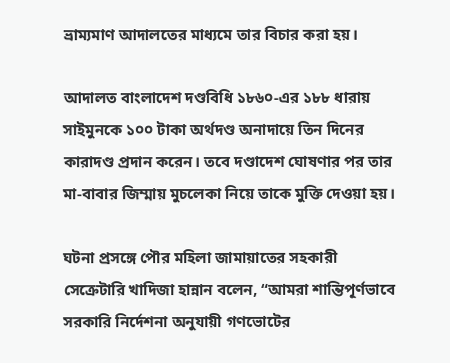ভ্রাম্যমাণ আদালতের মাধ্যমে তার বিচার করা হয়।

আদালত বাংলাদেশ দণ্ডবিধি ১৮৬০-এর ১৮৮ ধারায় সাইমুনকে ১০০ টাকা অর্থদণ্ড অনাদায়ে তিন দিনের কারাদণ্ড প্রদান করেন। তবে দণ্ডাদেশ ঘোষণার পর তার মা-বাবার জিম্মায় মুচলেকা নিয়ে তাকে মুক্তি দেওয়া হয়।

ঘটনা প্রসঙ্গে পৌর মহিলা জামায়াতের সহকারী সেক্রেটারি খাদিজা হান্নান বলেন, “আমরা শান্তিপূর্ণভাবে সরকারি নির্দেশনা অনুযায়ী গণভোটের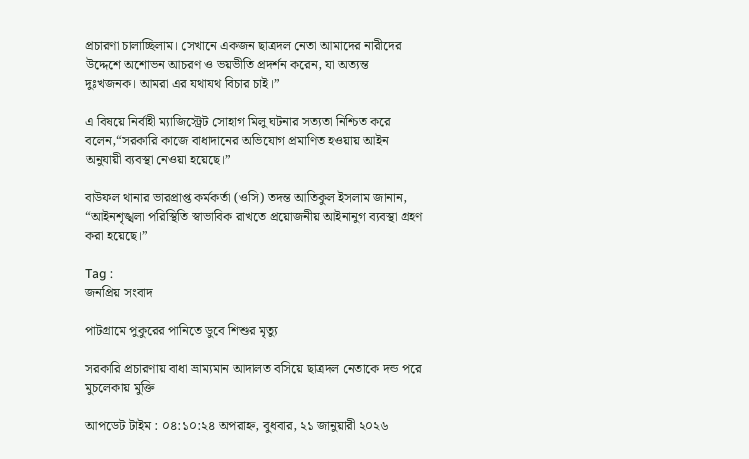প্রচারণা চালাচ্ছিলাম। সেখানে একজন ছাত্রদল নেতা আমাদের নারীদের উদ্দেশে অশোভন আচরণ ও ভয়ভীতি প্রদর্শন করেন, যা অত্যন্ত দুঃখজনক। আমরা এর যথাযথ বিচার চাই।”

এ বিষয়ে নির্বাহী ম্যাজিস্ট্রেট সোহাগ মিলু ঘটনার সত্যতা নিশ্চিত করে বলেন,“সরকারি কাজে বাধাদানের অভিযোগ প্রমাণিত হওয়ায় আইন অনুযায়ী ব্যবস্থা নেওয়া হয়েছে।”

বাউফল থানার ভারপ্রাপ্ত কর্মকর্তা (ওসি) তদন্ত আতিকুল ইসলাম জানান, “আইনশৃঙ্খলা পরিস্থিতি স্বাভাবিক রাখতে প্রয়োজনীয় আইনানুগ ব্যবস্থা গ্রহণ করা হয়েছে।”

Tag :
জনপ্রিয় সংবাদ

পাটগ্রামে পুকুরের পানিতে ডুবে শিশুর মৃত্যু

সরকারি প্রচারণায় বাধা ভ্রাম্যমান আদালত বসিয়ে ছাত্রদল নেতাকে দন্ড পরে মুচলেকায় মুক্তি

আপডেট টাইম : ০৪:১০:২৪ অপরাহ্ন, বুধবার, ২১ জানুয়ারী ২০২৬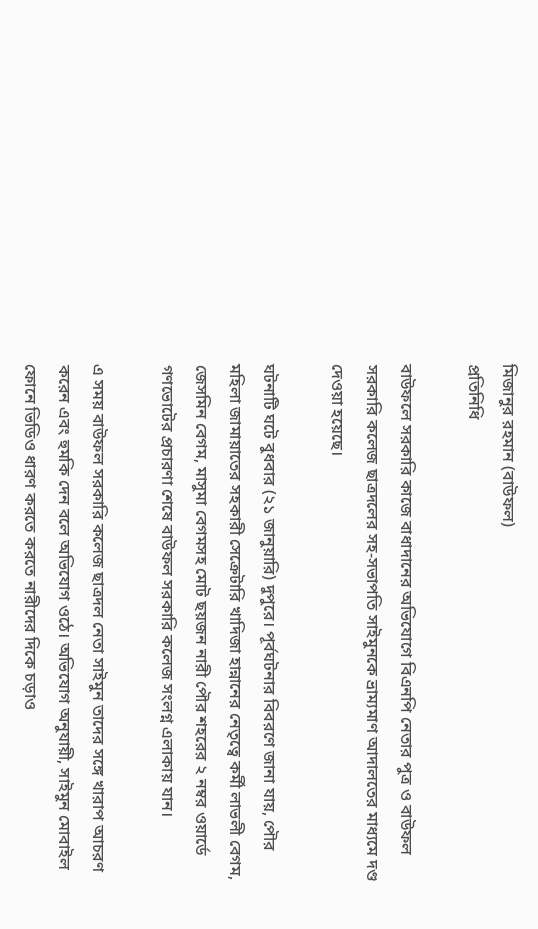মিজানুর রহমান (বাউফল)
প্রতিনিধি

বাউফলে সরকারি কাজে বাধাদানের অভিযোগে বিএনপি নেতার পুত্র ও বাউফল সরকারি কলেজ ছাত্রদলের সহ-সভাপতি সাইমুনকে ভ্রাম্যমাণ আদালতের মাধ্যমে দণ্ড দেওয়া হয়েছে।

ঘটনাটি ঘটে বুধবার (২১ জানুয়ারি) দুপুরে। পূর্বঘটনার বিবরণে জানা যায়, পৌর মহিলা জামায়াতের সহকারী সেক্রেটারি খাদিজা হান্নানের নেতৃত্বে কর্মী লাভলী বেগম, জেসমিন বেগম, মাসুমা বেগমসহ মোট ছয়জন নারী পৌর শহরের ২ নম্বর ওয়ার্ডে গণভোটের প্রচারণা শেষে বাউফল সরকারি কলেজ সংলগ্ন এলাকায় যান।

এ সময় বাউফল সরকারি কলেজ ছাত্রদল নেতা সাইমুন তাদের সঙ্গে খারাপ আচরণ করেন এবং হুমকি দেন বলে অভিযোগ ওঠে। অভিযোগ অনুযায়ী, সাইমুন মোবাইল ফোনে ভিডিও ধারণ করতে করতে নারীদের দিকে চড়াও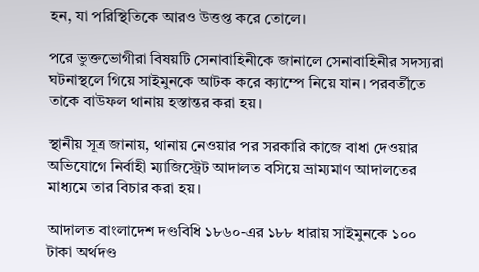হন, যা পরিস্থিতিকে আরও উত্তপ্ত করে তোলে।

পরে ভুক্তভোগীরা বিষয়টি সেনাবাহিনীকে জানালে সেনাবাহিনীর সদস্যরা ঘটনাস্থলে গিয়ে সাইমুনকে আটক করে ক্যাম্পে নিয়ে যান। পরবর্তীতে তাকে বাউফল থানায় হস্তান্তর করা হয়।

স্থানীয় সূত্র জানায়, থানায় নেওয়ার পর সরকারি কাজে বাধা দেওয়ার অভিযোগে নির্বাহী ম্যাজিস্ট্রেট আদালত বসিয়ে ভ্রাম্যমাণ আদালতের মাধ্যমে তার বিচার করা হয়।

আদালত বাংলাদেশ দণ্ডবিধি ১৮৬০-এর ১৮৮ ধারায় সাইমুনকে ১০০ টাকা অর্থদণ্ড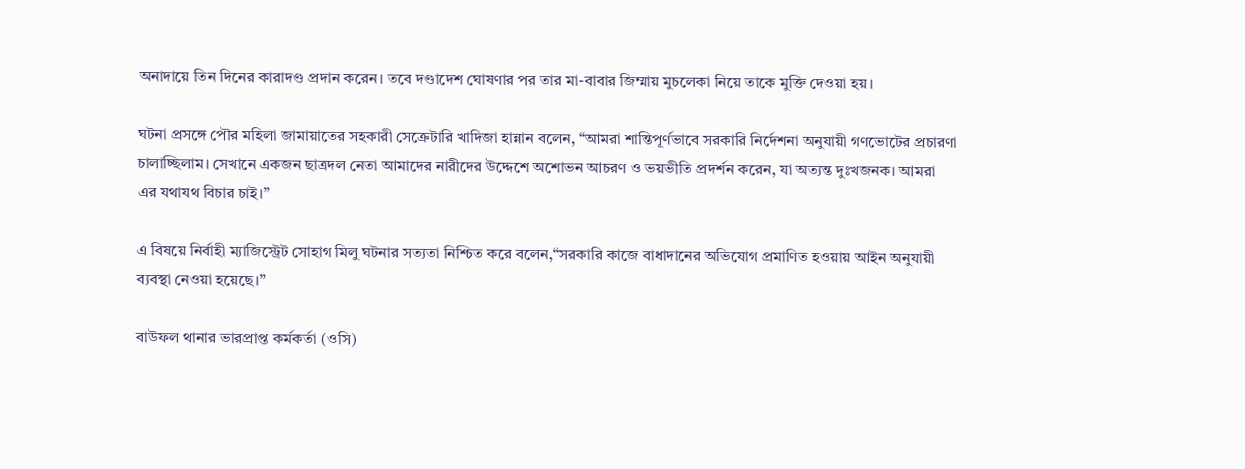অনাদায়ে তিন দিনের কারাদণ্ড প্রদান করেন। তবে দণ্ডাদেশ ঘোষণার পর তার মা-বাবার জিম্মায় মুচলেকা নিয়ে তাকে মুক্তি দেওয়া হয়।

ঘটনা প্রসঙ্গে পৌর মহিলা জামায়াতের সহকারী সেক্রেটারি খাদিজা হান্নান বলেন, “আমরা শান্তিপূর্ণভাবে সরকারি নির্দেশনা অনুযায়ী গণভোটের প্রচারণা চালাচ্ছিলাম। সেখানে একজন ছাত্রদল নেতা আমাদের নারীদের উদ্দেশে অশোভন আচরণ ও ভয়ভীতি প্রদর্শন করেন, যা অত্যন্ত দুঃখজনক। আমরা এর যথাযথ বিচার চাই।”

এ বিষয়ে নির্বাহী ম্যাজিস্ট্রেট সোহাগ মিলু ঘটনার সত্যতা নিশ্চিত করে বলেন,“সরকারি কাজে বাধাদানের অভিযোগ প্রমাণিত হওয়ায় আইন অনুযায়ী ব্যবস্থা নেওয়া হয়েছে।”

বাউফল থানার ভারপ্রাপ্ত কর্মকর্তা (ওসি)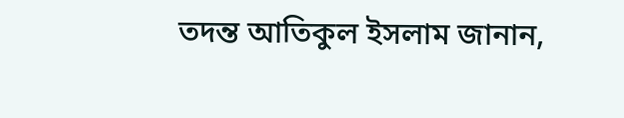তদন্ত আতিকুল ইসলাম জানান,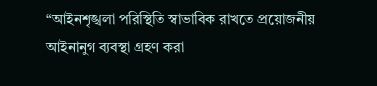“আইনশৃঙ্খলা পরিস্থিতি স্বাভাবিক রাখতে প্রয়োজনীয় আইনানুগ ব্যবস্থা গ্রহণ করা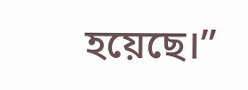হয়েছে।”